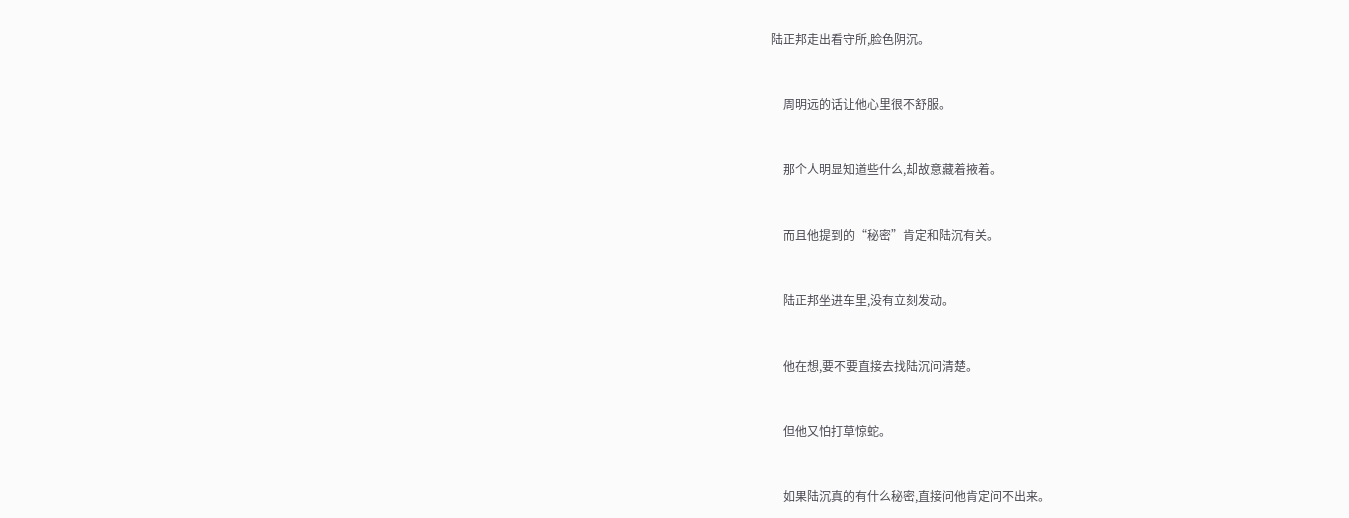陆正邦走出看守所,脸色阴沉。


    周明远的话让他心里很不舒服。


    那个人明显知道些什么,却故意藏着掖着。


    而且他提到的“秘密”肯定和陆沉有关。


    陆正邦坐进车里,没有立刻发动。


    他在想,要不要直接去找陆沉问清楚。


    但他又怕打草惊蛇。


    如果陆沉真的有什么秘密,直接问他肯定问不出来。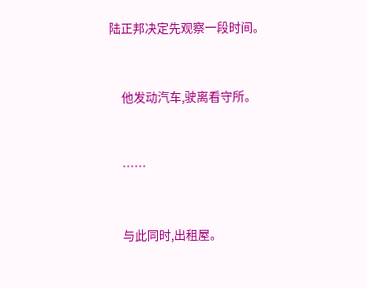陆正邦决定先观察一段时间。


    他发动汽车,驶离看守所。


    ……


    与此同时,出租屋。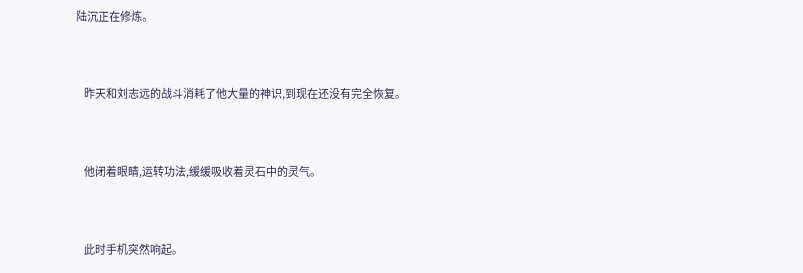陆沉正在修炼。


    昨天和刘志远的战斗消耗了他大量的神识,到现在还没有完全恢复。


    他闭着眼睛,运转功法,缓缓吸收着灵石中的灵气。


    此时手机突然响起。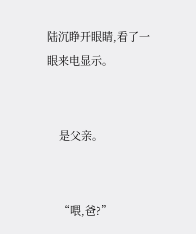陆沉睁开眼睛,看了一眼来电显示。


    是父亲。


    “喂,爸?”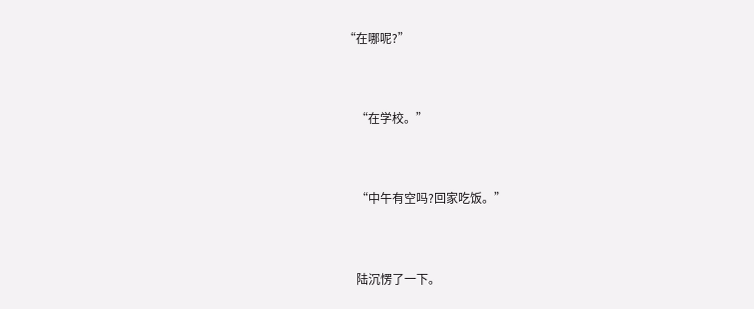“在哪呢?”


    “在学校。”


    “中午有空吗?回家吃饭。”


    陆沉愣了一下。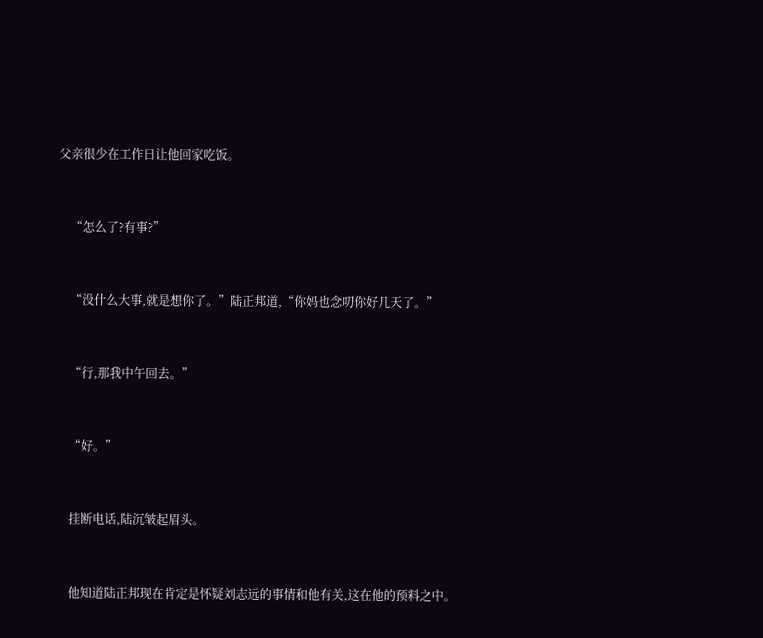父亲很少在工作日让他回家吃饭。


    “怎么了?有事?”


    “没什么大事,就是想你了。”陆正邦道,“你妈也念叨你好几天了。”


    “行,那我中午回去。”


    “好。”


    挂断电话,陆沉皱起眉头。


    他知道陆正邦现在肯定是怀疑刘志远的事情和他有关,这在他的预料之中。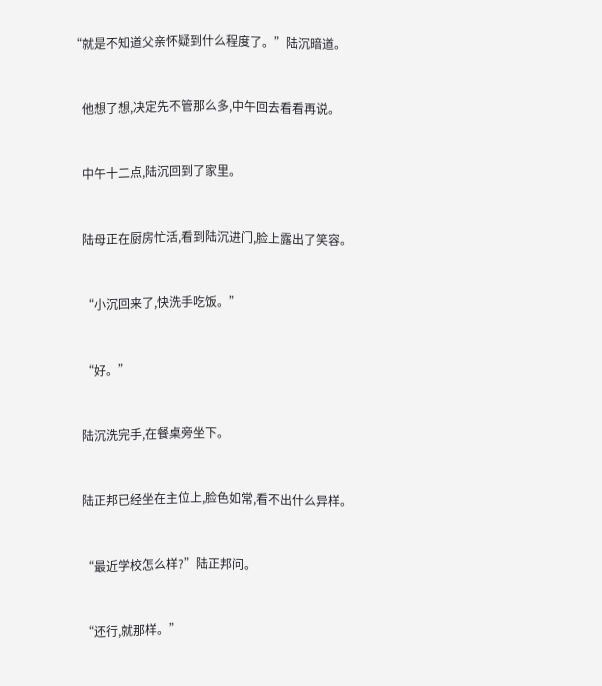“就是不知道父亲怀疑到什么程度了。”陆沉暗道。


    他想了想,决定先不管那么多,中午回去看看再说。


    中午十二点,陆沉回到了家里。


    陆母正在厨房忙活,看到陆沉进门,脸上露出了笑容。


    “小沉回来了,快洗手吃饭。”


    “好。”


    陆沉洗完手,在餐桌旁坐下。


    陆正邦已经坐在主位上,脸色如常,看不出什么异样。


    “最近学校怎么样?”陆正邦问。


    “还行,就那样。”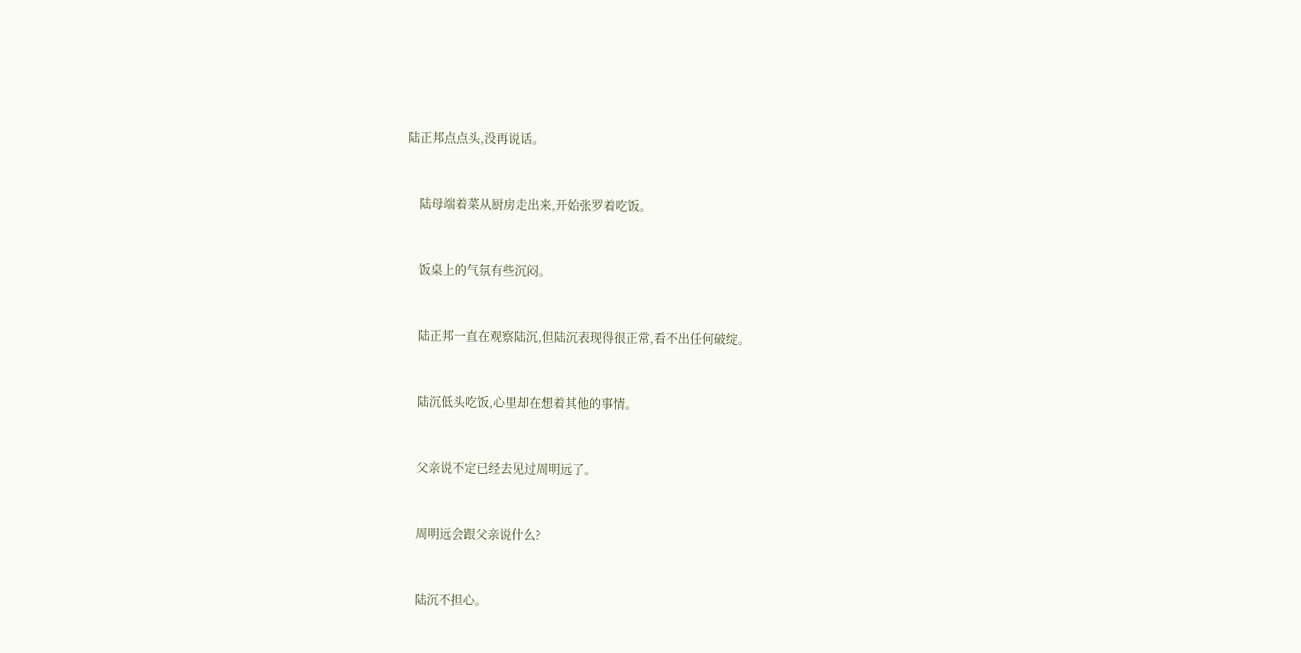陆正邦点点头,没再说话。


    陆母端着菜从厨房走出来,开始张罗着吃饭。


    饭桌上的气氛有些沉闷。


    陆正邦一直在观察陆沉,但陆沉表现得很正常,看不出任何破绽。


    陆沉低头吃饭,心里却在想着其他的事情。


    父亲说不定已经去见过周明远了。


    周明远会跟父亲说什么?


    陆沉不担心。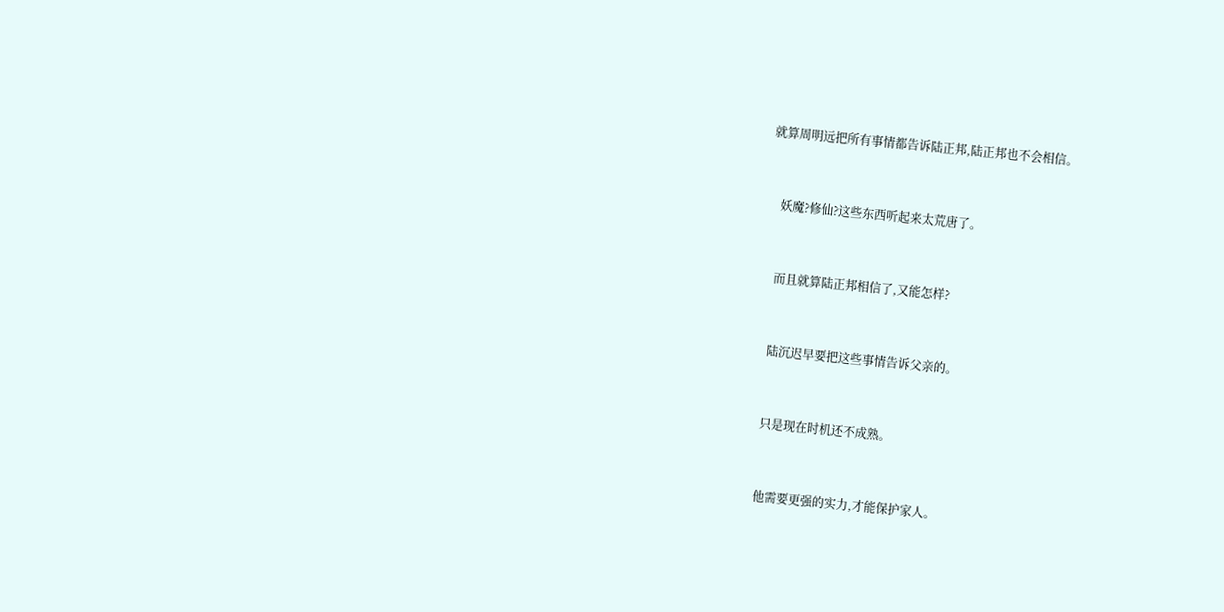就算周明远把所有事情都告诉陆正邦,陆正邦也不会相信。


    妖魔?修仙?这些东西听起来太荒唐了。


    而且就算陆正邦相信了,又能怎样?


    陆沉迟早要把这些事情告诉父亲的。


    只是现在时机还不成熟。


    他需要更强的实力,才能保护家人。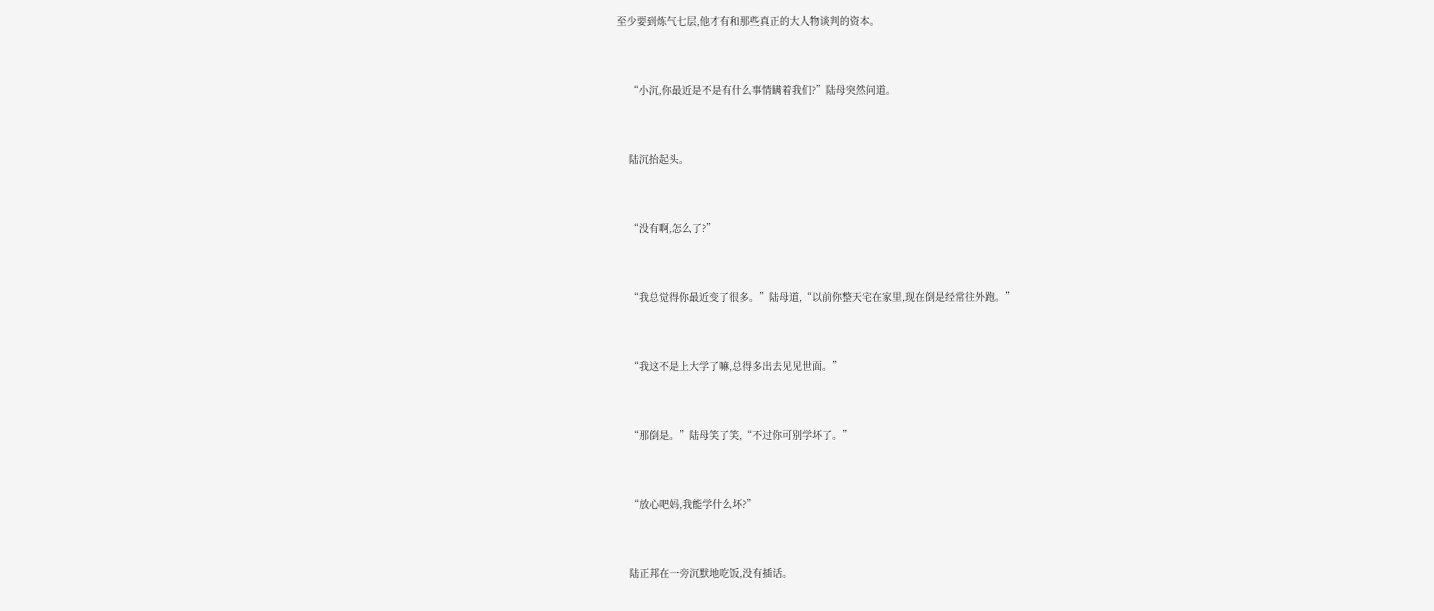至少要到炼气七层,他才有和那些真正的大人物谈判的资本。


    “小沉,你最近是不是有什么事情瞒着我们?”陆母突然问道。


    陆沉抬起头。


    “没有啊,怎么了?”


    “我总觉得你最近变了很多。”陆母道,“以前你整天宅在家里,现在倒是经常往外跑。”


    “我这不是上大学了嘛,总得多出去见见世面。”


    “那倒是。”陆母笑了笑,“不过你可别学坏了。”


    “放心吧妈,我能学什么坏?”


    陆正邦在一旁沉默地吃饭,没有插话。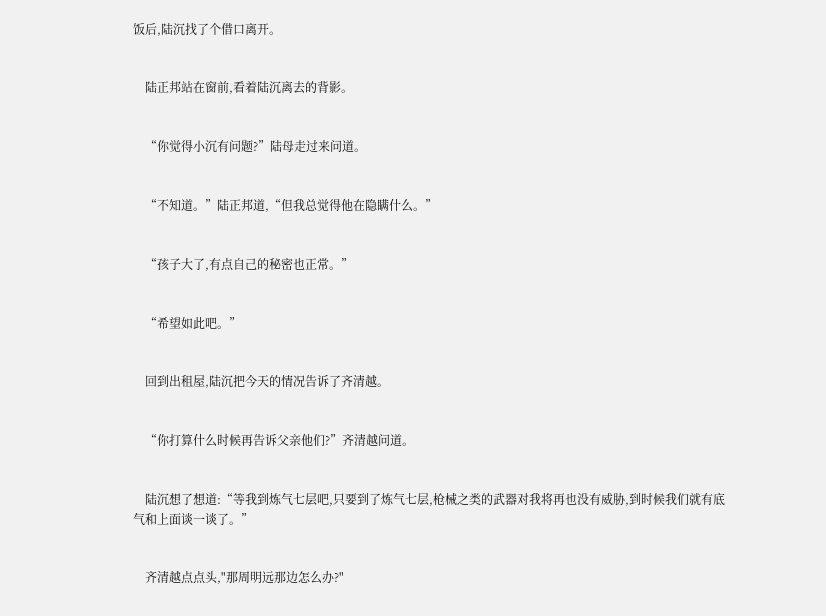饭后,陆沉找了个借口离开。


    陆正邦站在窗前,看着陆沉离去的背影。


    “你觉得小沉有问题?”陆母走过来问道。


    “不知道。”陆正邦道,“但我总觉得他在隐瞒什么。”


    “孩子大了,有点自己的秘密也正常。”


    “希望如此吧。”


    回到出租屋,陆沉把今天的情况告诉了齐清越。


    “你打算什么时候再告诉父亲他们?”齐清越问道。


    陆沉想了想道:“等我到炼气七层吧,只要到了炼气七层,枪械之类的武器对我将再也没有威胁,到时候我们就有底气和上面谈一谈了。”


    齐清越点点头,"那周明远那边怎么办?"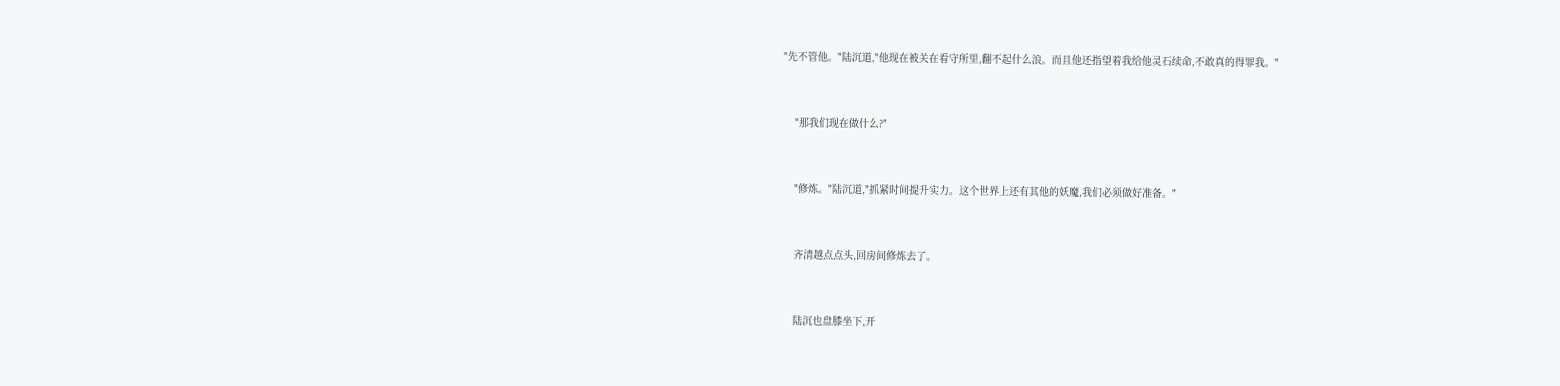"先不管他。"陆沉道,"他现在被关在看守所里,翻不起什么浪。而且他还指望着我给他灵石续命,不敢真的得罪我。"


    "那我们现在做什么?"


    "修炼。"陆沉道,"抓紧时间提升实力。这个世界上还有其他的妖魔,我们必须做好准备。"


    齐清越点点头,回房间修炼去了。


    陆沉也盘膝坐下,开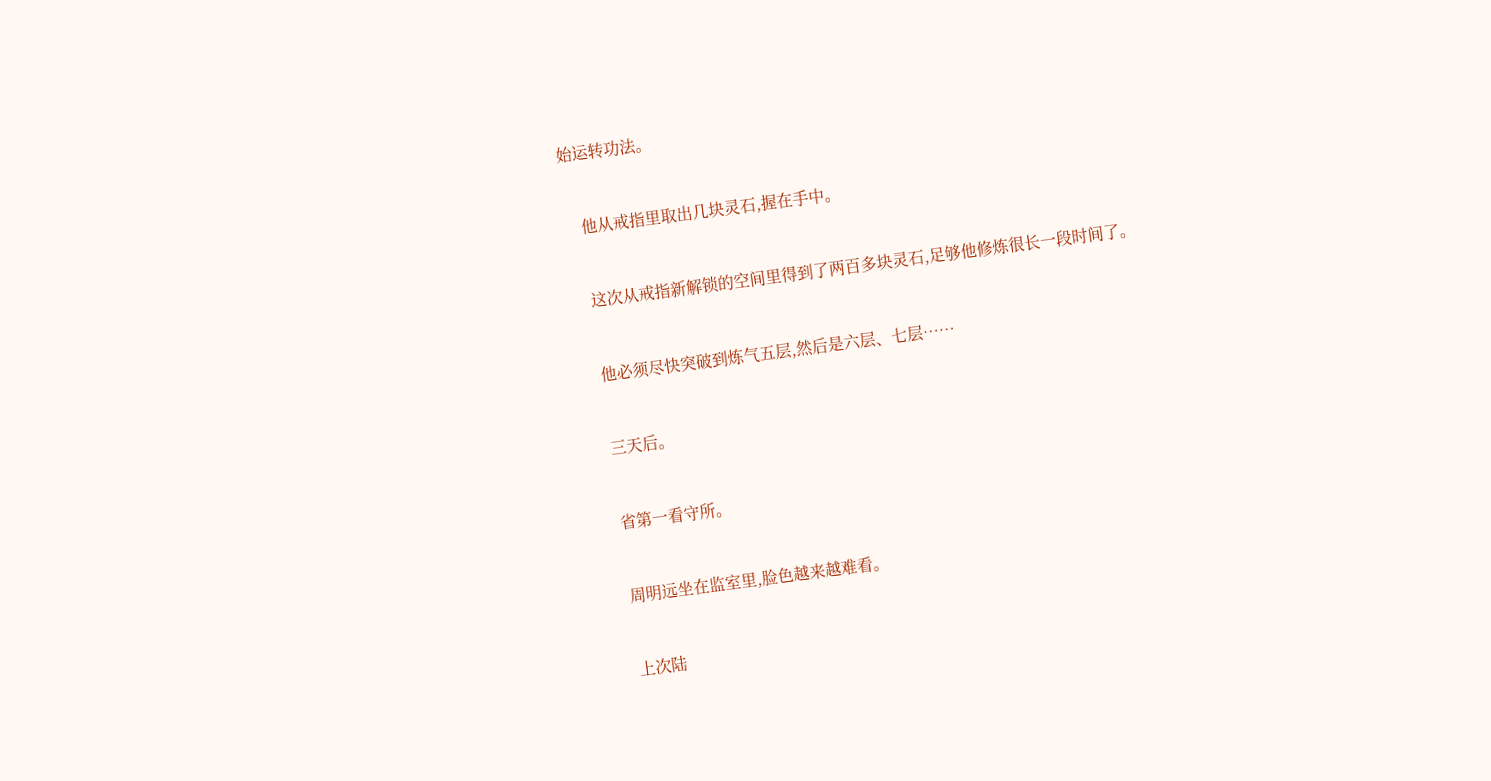始运转功法。


    他从戒指里取出几块灵石,握在手中。


    这次从戒指新解锁的空间里得到了两百多块灵石,足够他修炼很长一段时间了。


    他必须尽快突破到炼气五层,然后是六层、七层……


    三天后。


    省第一看守所。


    周明远坐在监室里,脸色越来越难看。


    上次陆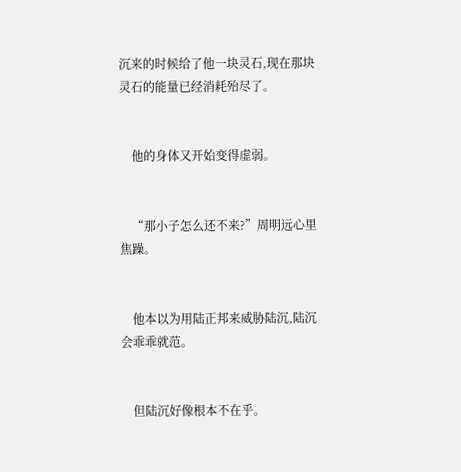沉来的时候给了他一块灵石,现在那块灵石的能量已经消耗殆尽了。


    他的身体又开始变得虚弱。


    “那小子怎么还不来?”周明远心里焦躁。


    他本以为用陆正邦来威胁陆沉,陆沉会乖乖就范。


    但陆沉好像根本不在乎。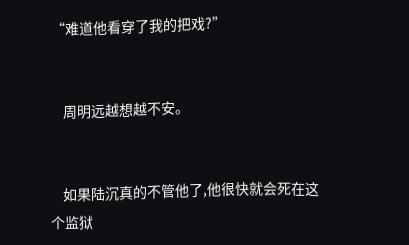“难道他看穿了我的把戏?”


    周明远越想越不安。


    如果陆沉真的不管他了,他很快就会死在这个监狱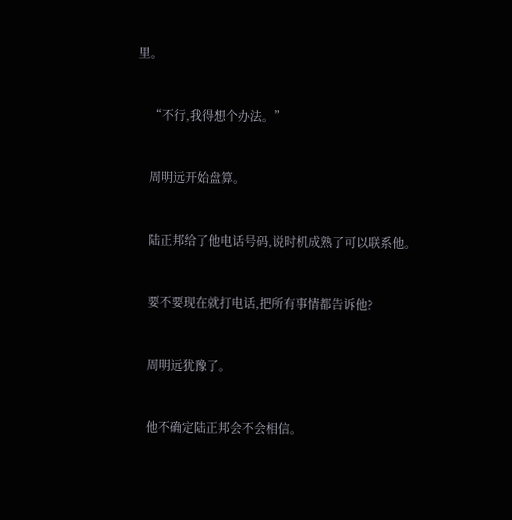里。


    “不行,我得想个办法。”


    周明远开始盘算。


    陆正邦给了他电话号码,说时机成熟了可以联系他。


    要不要现在就打电话,把所有事情都告诉他?


    周明远犹豫了。


    他不确定陆正邦会不会相信。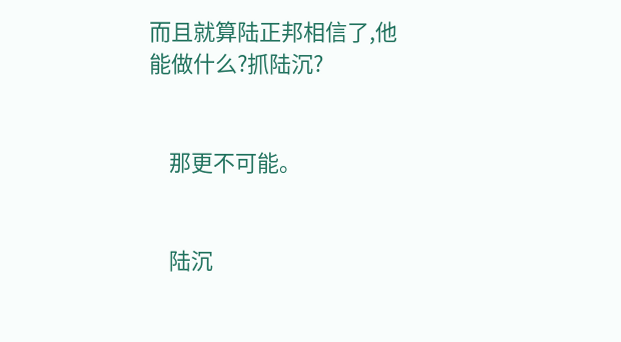而且就算陆正邦相信了,他能做什么?抓陆沉?


    那更不可能。


    陆沉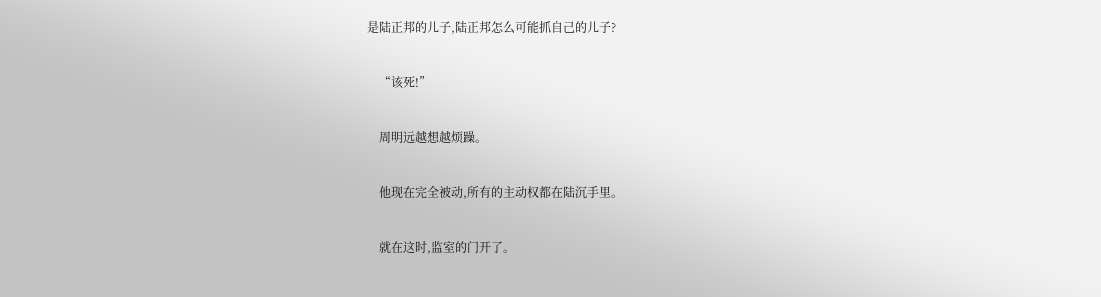是陆正邦的儿子,陆正邦怎么可能抓自己的儿子?


    “该死!”


    周明远越想越烦躁。


    他现在完全被动,所有的主动权都在陆沉手里。


    就在这时,监室的门开了。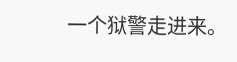一个狱警走进来。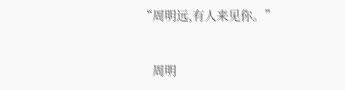“周明远,有人来见你。”


    周明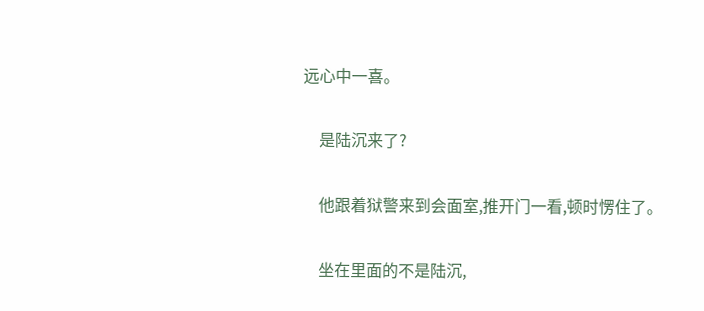远心中一喜。


    是陆沉来了?


    他跟着狱警来到会面室,推开门一看,顿时愣住了。


    坐在里面的不是陆沉,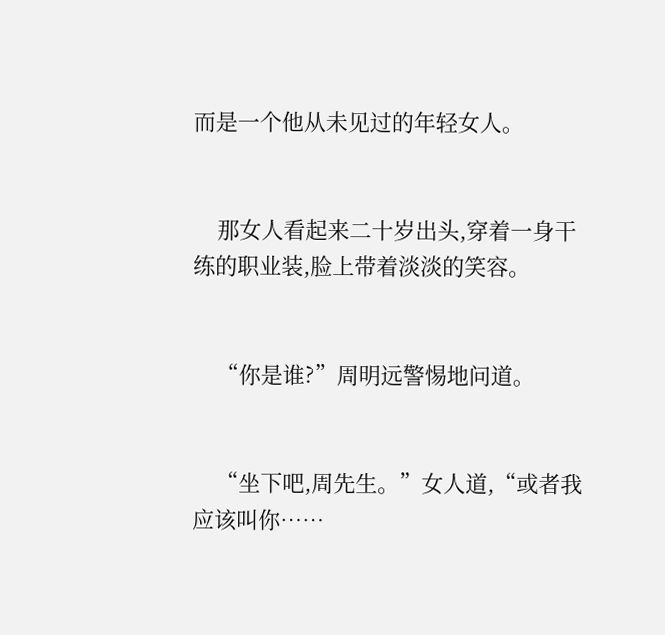而是一个他从未见过的年轻女人。


    那女人看起来二十岁出头,穿着一身干练的职业装,脸上带着淡淡的笑容。


    “你是谁?”周明远警惕地问道。


    “坐下吧,周先生。”女人道,“或者我应该叫你……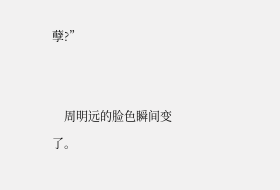孽?”


    周明远的脸色瞬间变了。